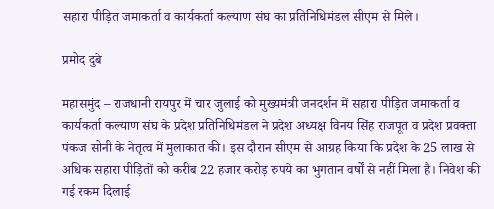सहारा पीड़ित जमाकर्ता व कार्यकर्ता कल्याण संघ का प्रतिनिधिमंडल सीएम से मिले।

प्रमोद दुबे

महासमुंद – राजधानी रायपुर में चार जुलाई को मुख्यमंत्री जनदर्शन में सहारा पीड़ित जमाकर्ता व कार्यकर्ता कल्याण संघ के प्रदेश प्रतिनिधिमंडल ने प्रदेश अध्यक्ष विनय सिंह राजपूत व प्रदेश प्रवक्ता पंकज सोनी के नेतृत्व में मुलाकात की। इस दौरान सीएम से आग्रह किया कि प्रदेश के 25 लाख से अधिक सहारा पीड़ितों को करीब 22 हजार करोड़ रुपये का भुगतान वर्षों से नहीं मिला है। निवेश की गई रकम दिलाई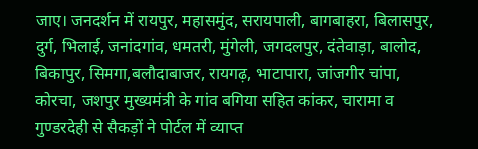जाए। जनदर्शन में रायपुर, महासमुंद, सरायपाली, बागबाहरा, बिलासपुर, दुर्ग, भिलाई, जनांदगांव, धमतरी, मुंगेली, जगदलपुर, दंतेवाड़ा, बालोद, बिकापुर, सिमगा,बलौदाबाजर, रायगढ़, भाटापारा, जांजगीर चांपा, कोरचा, जशपुर मुख्यमंत्री के गांव बगिया सहित कांकर, चारामा व गुण्डरदेही से सैकड़ों ने पोर्टल में व्याप्त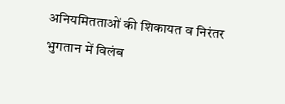अनियमितताओं की शिकायत व निरंतर भुगतान में विलंब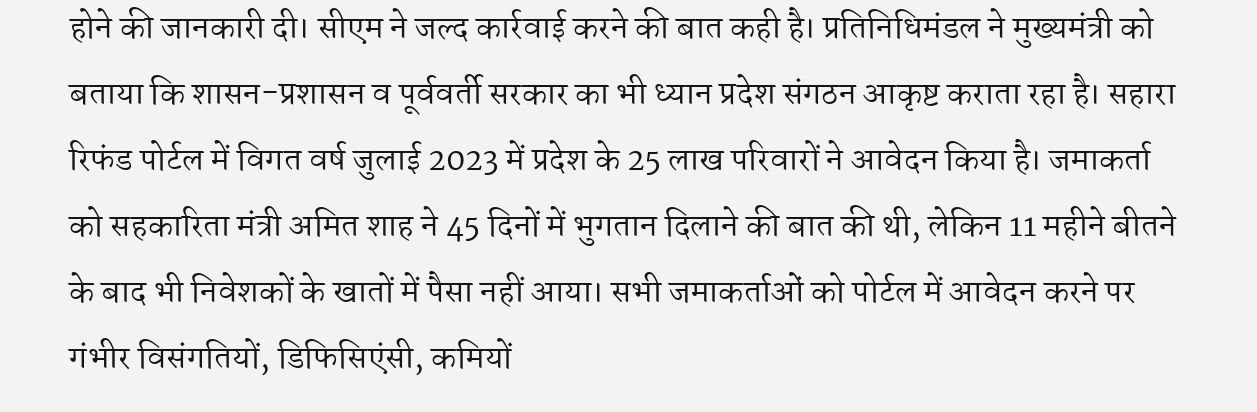होने की जानकारी दी। सीएम ने जल्द कार्रवाई करने की बात कही है। प्रतिनिधिमंडल ने मुख्यमंत्री को बताया कि शासन-प्रशासन व पूर्ववर्ती सरकार का भी ध्यान प्रदेश संगठन आकृष्ट कराता रहा है। सहारा रिफंड पोर्टल में विगत वर्ष जुलाई 2023 में प्रदेश के 25 लाख परिवारों ने आवेदन किया है। जमाकर्ता को सहकारिता मंत्री अमित शाह ने 45 दिनों में भुगतान दिलाने की बात की थी, लेकिन 11 महीने बीतने के बाद भी निवेशकों के खातों में पैसा नहीं आया। सभी जमाकर्ताओं को पोर्टल में आवेदन करने पर गंभीर विसंगतियों, डिफिसिएंसी, कमियों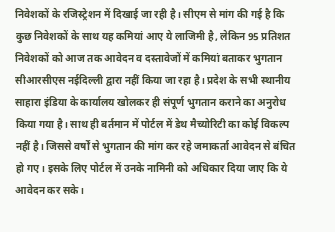निवेशकों के रजिस्ट्रेशन में दिखाई जा रही है। सीएम से मांग की गई है कि कुछ निवेशकों के साथ यह कमियां आए ये लाजिमी है, लेकिन 95 प्रतिशत निवेशकों को आज तक आवेदन व दस्तावेजों में कमियां बताकर भुगतान सीआरसीएस नईदिल्ली द्वारा नहीं किया जा रहा है। प्रदेश के सभी स्थानीय साहारा इंडिया के कार्यालय खोलकर ही संपूर्ण भुगतान कराने का अनुरोध किया गया है। साथ ही बर्तमान में पोर्टल में डेथ मैच्योरिटी का कोई विकल्प नहीं है। जिससे वर्षों से भुगतान की मांग कर रहे जमाकर्ता आवेदन से बंचित हो गए। इसके लिए पोर्टल में उनके नामिनी को अधिकार दिया जाए कि ये आवेदन कर सके।